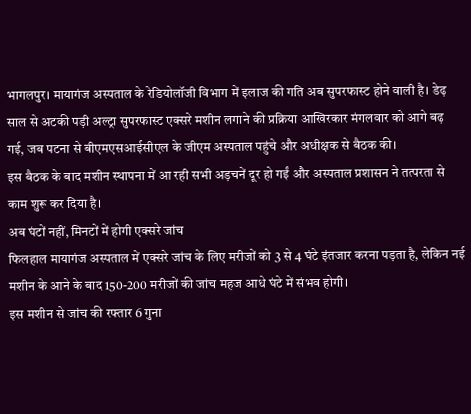भागलपुर। मायागंज अस्पताल के रेडियोलॉजी विभाग में इलाज की गति अब सुपरफास्ट होने वाली है। डेढ़ साल से अटकी पड़ी अल्ट्रा सुपरफास्ट एक्सरे मशीन लगाने की प्रक्रिया आखिरकार मंगलवार को आगे बढ़ गई, जब पटना से बीएमएसआईसीएल के जीएम अस्पताल पहुंचे और अधीक्षक से बैठक की।
इस बैठक के बाद मशीन स्थापना में आ रही सभी अड़चनें दूर हो गईं और अस्पताल प्रशासन ने तत्परता से काम शुरू कर दिया है।
अब घंटों नहीं, मिनटों में होगी एक्सरे जांच
फिलहाल मायागंज अस्पताल में एक्सरे जांच के लिए मरीजों को 3 से 4 घंटे इंतजार करना पड़ता है, लेकिन नई मशीन के आने के बाद 150-200 मरीजों की जांच महज आधे घंटे में संभव होगी।
इस मशीन से जांच की रफ्तार 6 गुना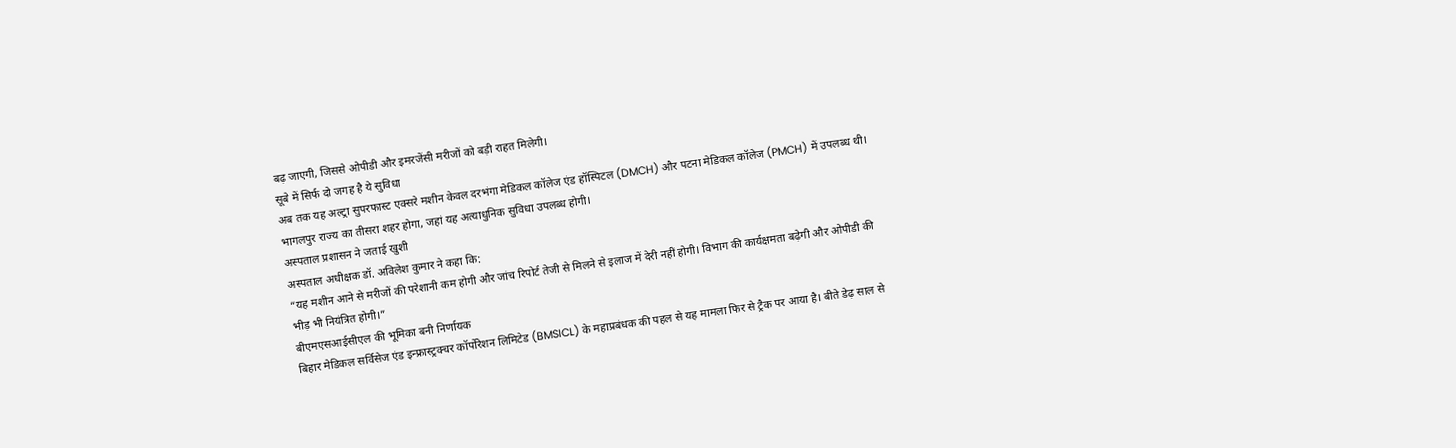बढ़ जाएगी, जिससे ओपीडी और इमरजेंसी मरीजों को बड़ी राहत मिलेगी।
सूबे में सिर्फ दो जगह है ये सुविधा
अब तक यह अल्ट्रा सुपरफास्ट एक्सरे मशीन केवल दरभंगा मेडिकल कॉलेज एंड हॉस्पिटल (DMCH) और पटना मेडिकल कॉलेज (PMCH) में उपलब्ध थी। भागलपुर राज्य का तीसरा शहर होगा, जहां यह अत्याधुनिक सुविधा उपलब्ध होगी।
अस्पताल प्रशासन ने जताई खुशी
अस्पताल अधीक्षक डॉ. अविलेश कुमार ने कहा कि:
“यह मशीन आने से मरीजों की परेशानी कम होगी और जांच रिपोर्ट तेजी से मिलने से इलाज में देरी नहीं होगी। विभाग की कार्यक्षमता बढ़ेगी और ओपीडी की भीड़ भी नियंत्रित होगी।”
बीएमएसआईसीएल की भूमिका बनी निर्णायक
बिहार मेडिकल सर्विसेज एंड इन्फ्रास्ट्रक्चर कॉर्पोरेशन लिमिटेड (BMSICL) के महाप्रबंधक की पहल से यह मामला फिर से ट्रैक पर आया है। बीते डेढ़ साल से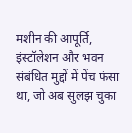मशीन की आपूर्ति, इंस्टॉलेशन और भवन संबंधित मुद्दों में पेंच फंसा था, जो अब सुलझ चुका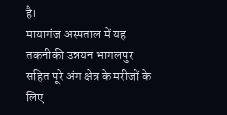है।
मायागंज अस्पताल में यह तकनीकी उन्नयन भागलपुर सहित पूरे अंग क्षेत्र के मरीजों के लिए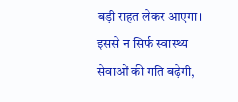बड़ी राहत लेकर आएगा। इससे न सिर्फ स्वास्थ्य सेवाओं की गति बढ़ेगी,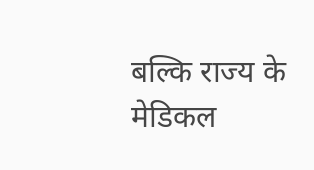बल्कि राज्य के मेडिकल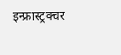इन्फ्रास्ट्रक्चर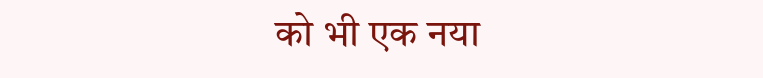को भी एक नया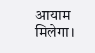आयाम मिलेगा।